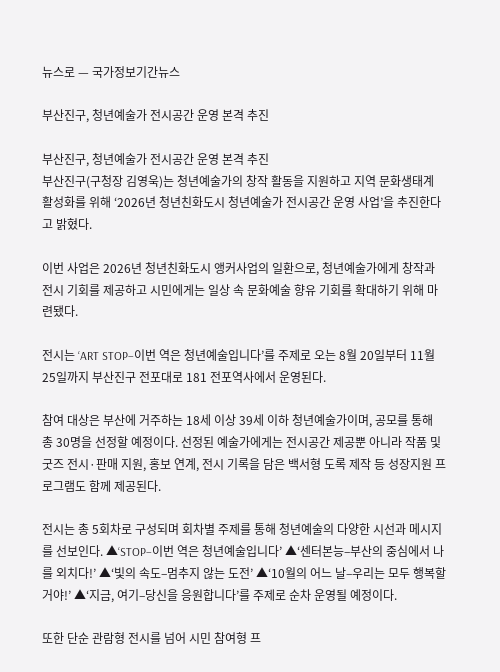뉴스로 — 국가정보기간뉴스

부산진구, 청년예술가 전시공간 운영 본격 추진

부산진구, 청년예술가 전시공간 운영 본격 추진
부산진구(구청장 김영욱)는 청년예술가의 창작 활동을 지원하고 지역 문화생태계 활성화를 위해 ‘2026년 청년친화도시 청년예술가 전시공간 운영 사업’을 추진한다고 밝혔다.

이번 사업은 2026년 청년친화도시 앵커사업의 일환으로, 청년예술가에게 창작과 전시 기회를 제공하고 시민에게는 일상 속 문화예술 향유 기회를 확대하기 위해 마련됐다.

전시는 ‘ART STOP–이번 역은 청년예술입니다’를 주제로 오는 8월 20일부터 11월 25일까지 부산진구 전포대로 181 전포역사에서 운영된다.

참여 대상은 부산에 거주하는 18세 이상 39세 이하 청년예술가이며, 공모를 통해 총 30명을 선정할 예정이다. 선정된 예술가에게는 전시공간 제공뿐 아니라 작품 및 굿즈 전시·판매 지원, 홍보 연계, 전시 기록을 담은 백서형 도록 제작 등 성장지원 프로그램도 함께 제공된다.

전시는 총 5회차로 구성되며 회차별 주제를 통해 청년예술의 다양한 시선과 메시지를 선보인다. ▲‘STOP–이번 역은 청년예술입니다’ ▲‘센터본능–부산의 중심에서 나를 외치다!’ ▲‘빛의 속도–멈추지 않는 도전’ ▲‘10월의 어느 날–우리는 모두 행복할거야!’ ▲‘지금, 여기–당신을 응원합니다’를 주제로 순차 운영될 예정이다.

또한 단순 관람형 전시를 넘어 시민 참여형 프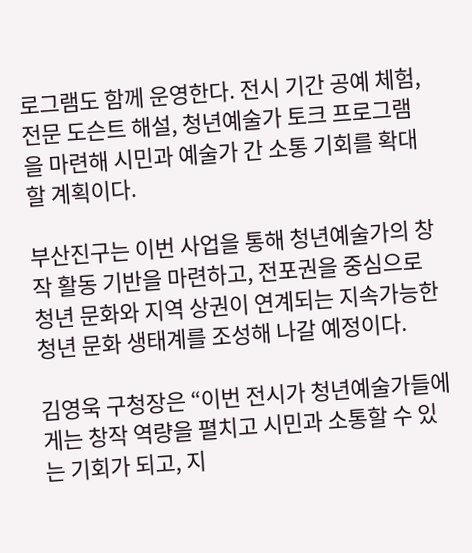로그램도 함께 운영한다. 전시 기간 공예 체험, 전문 도슨트 해설, 청년예술가 토크 프로그램을 마련해 시민과 예술가 간 소통 기회를 확대할 계획이다.

부산진구는 이번 사업을 통해 청년예술가의 창작 활동 기반을 마련하고, 전포권을 중심으로 청년 문화와 지역 상권이 연계되는 지속가능한 청년 문화 생태계를 조성해 나갈 예정이다.

김영욱 구청장은 “이번 전시가 청년예술가들에게는 창작 역량을 펼치고 시민과 소통할 수 있는 기회가 되고, 지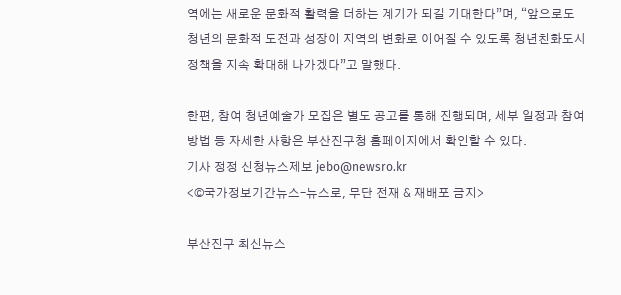역에는 새로운 문화적 활력을 더하는 계기가 되길 기대한다”며, “앞으로도 청년의 문화적 도전과 성장이 지역의 변화로 이어질 수 있도록 청년친화도시 정책을 지속 확대해 나가겠다”고 말했다.

한편, 참여 청년예술가 모집은 별도 공고를 통해 진행되며, 세부 일정과 참여 방법 등 자세한 사항은 부산진구청 홈페이지에서 확인할 수 있다.
기사 정정 신청뉴스제보 jebo@newsro.kr
<©국가정보기간뉴스–뉴스로, 무단 전재 & 재배포 금지>

부산진구 최신뉴스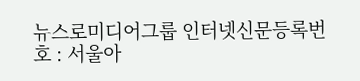뉴스로미디어그룹 인터넷신문등록번호 : 서울아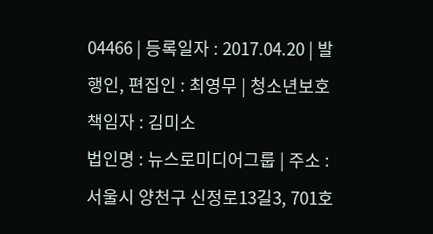04466 | 등록일자 : 2017.04.20 | 발행인, 편집인 : 최영무 | 청소년보호책임자 : 김미소
법인명 : 뉴스로미디어그룹 | 주소 : 서울시 양천구 신정로13길3, 701호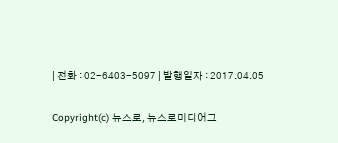| 전화 : 02-6403-5097 | 발행일자 : 2017.04.05

Copyright(c) 뉴스로, 뉴스로미디어그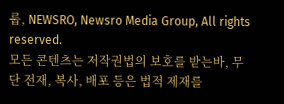룹, NEWSRO, Newsro Media Group, All rights reserved.
모든 콘텐츠는 저작권법의 보호를 받는바, 무단 전재, 복사, 배포 등은 법적 제재를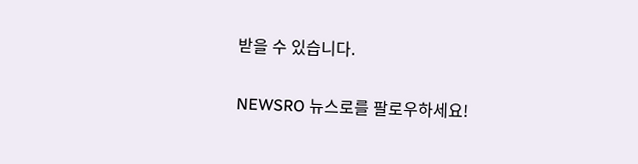받을 수 있습니다.

NEWSRO 뉴스로를 팔로우하세요!